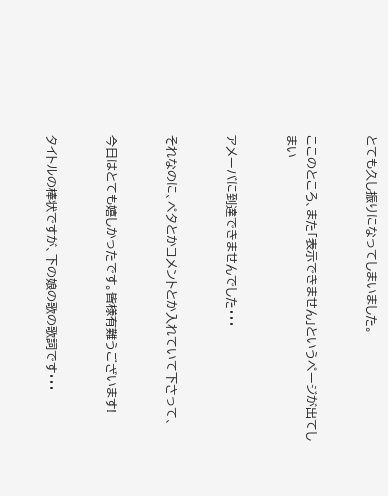とても久し振りになってしまいました。


ここのところ、また「表示できません」というページが出てしまい


アメーバに到達できませんでした・・・


それなのに、ペタとかコメントとか入れていて下さって、


今日はとても嬉しかったです。皆様有難うございます!


タイトルの棒状ですが、下の娘の歌の歌詞です・・・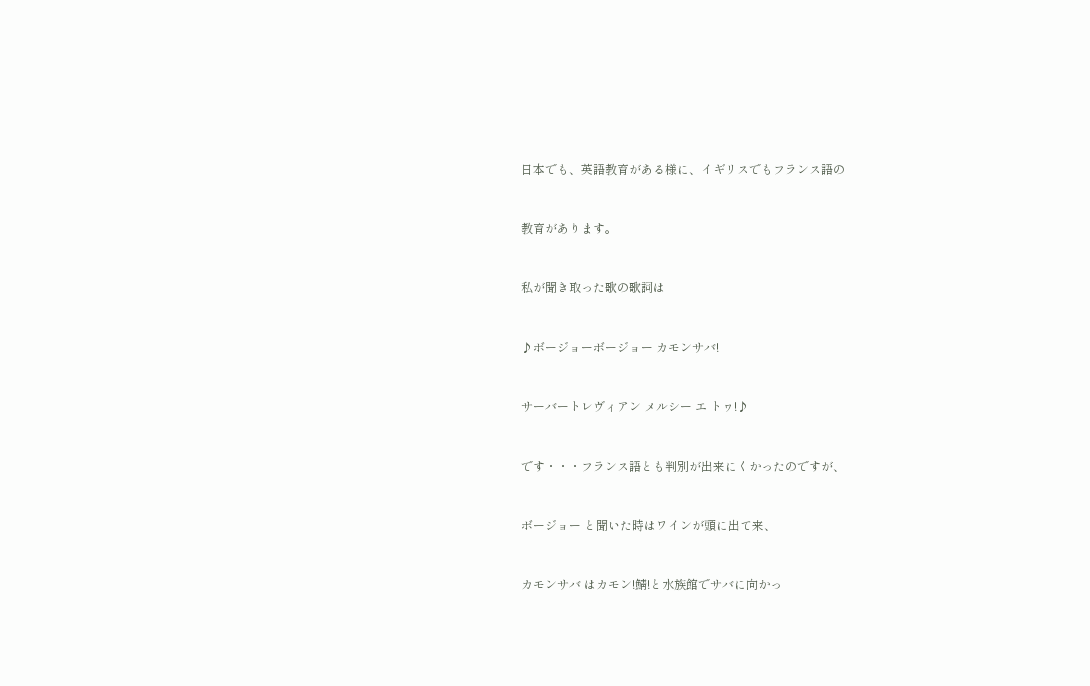日本でも、英語教育がある様に、イギリスでもフランス語の


教育があります。


私が聞き取った歌の歌詞は


♪ボージョーボージョー カモンサバ!


サーバートレヴィアン メルシー エ トヮ!♪


です・・・フランス語とも判別が出来にくかったのですが、


ボージョー と聞いた時はワインが頭に出て来、


カモンサバ はカモン!鯖!と水族館でサバに向かっ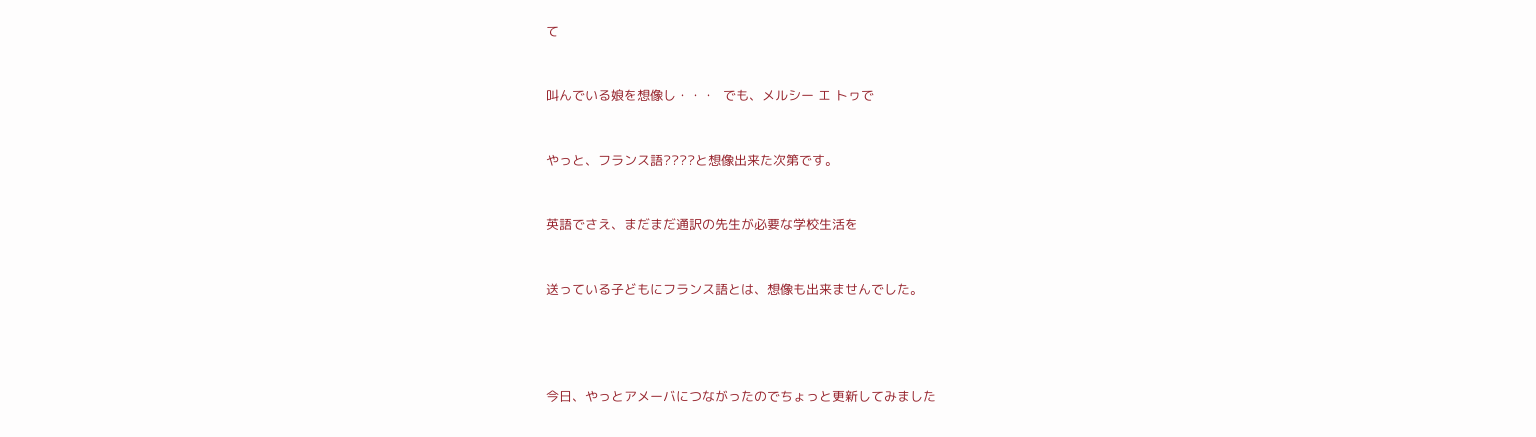て


叫んでいる娘を想像し・・・  でも、メルシー エ トヮで


やっと、フランス語????と想像出来た次第です。


英語でさえ、まだまだ通訳の先生が必要な学校生活を


送っている子どもにフランス語とは、想像も出来ませんでした。




今日、やっとアメーバにつながったのでちょっと更新してみました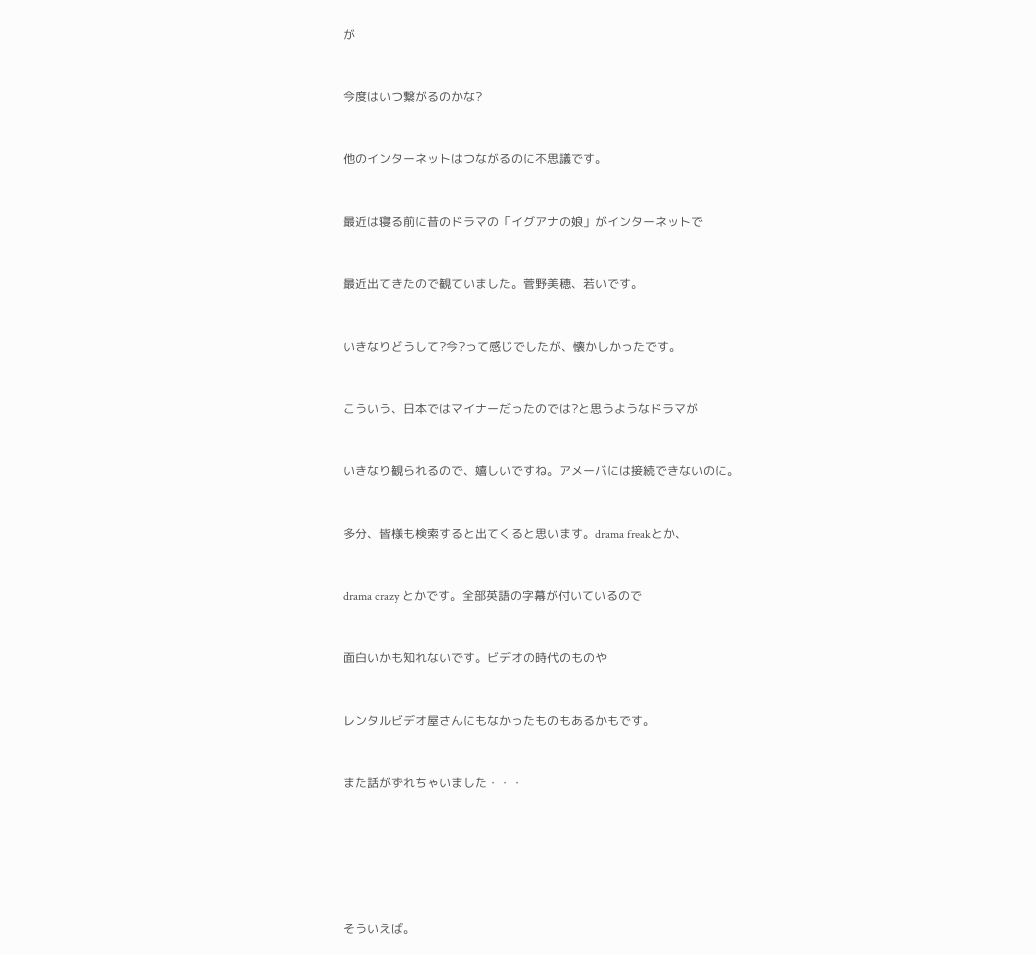が


今度はいつ繋がるのかな?


他のインターネットはつながるのに不思議です。


最近は寝る前に昔のドラマの「イグアナの娘」がインターネットで


最近出てきたので観ていました。菅野美穂、若いです。


いきなりどうして?今?って感じでしたが、懐かしかったです。


こういう、日本ではマイナーだったのでは?と思うようなドラマが


いきなり観られるので、嬉しいですね。アメーバには接続できないのに。


多分、皆様も検索すると出てくると思います。drama freakとか、


drama crazy とかです。全部英語の字幕が付いているので


面白いかも知れないです。ビデオの時代のものや


レンタルビデオ屋さんにもなかったものもあるかもです。


また話がずれちゃいました・・・






そういえば。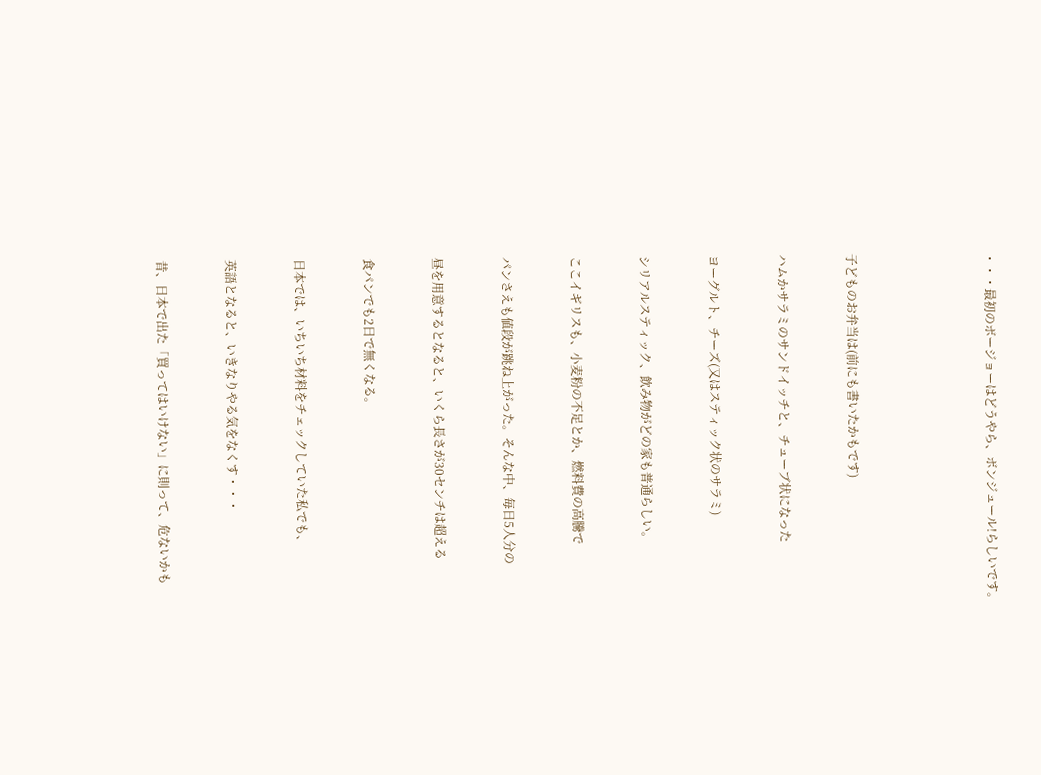・・・最初のボージョーはどうやら、ボンジュール!らしいです。





子どものお弁当は(前にも書いたかもです)


ハムかサラミのサンドイッチと、チューブ状になった


ヨーグルト、チーズ(又はスティック状のサラミ)


シリアルスティック、飲み物がどの家も普通らしい。


ここイギリスも、小麦粉の不足とか、燃料費の高騰で


パンさえも値段が跳ね上がった。そんな中、毎日5人分の


昼を用意するとなると、いくら長さが30センチは超える


食パンでも2日で無くなる。


日本では、いちいち材料をチェックしていた私でも、


英語となると、いきなりやる気をなくす・・・


昔、日本で出た「買ってはいけない」に則って、危ないかも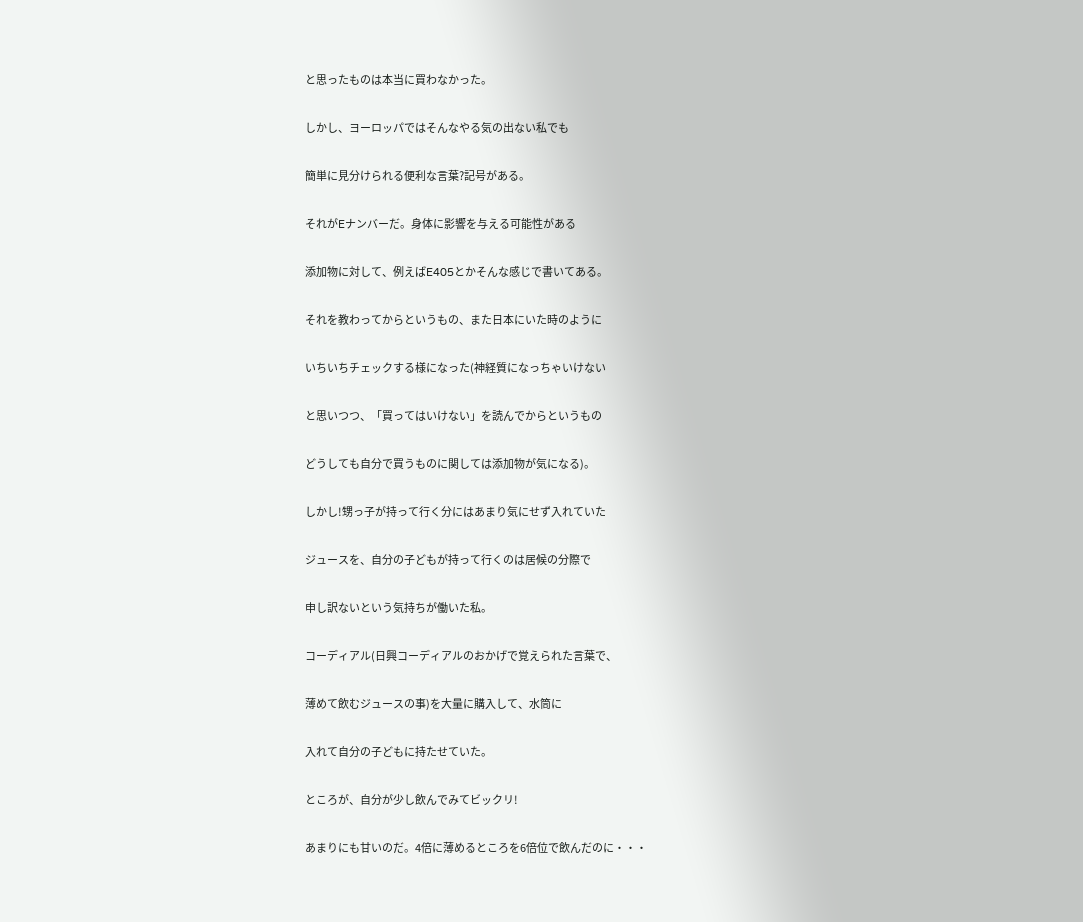と思ったものは本当に買わなかった。


しかし、ヨーロッパではそんなやる気の出ない私でも


簡単に見分けられる便利な言葉?記号がある。


それがEナンバーだ。身体に影響を与える可能性がある


添加物に対して、例えばE405とかそんな感じで書いてある。


それを教わってからというもの、また日本にいた時のように


いちいちチェックする様になった(神経質になっちゃいけない


と思いつつ、「買ってはいけない」を読んでからというもの


どうしても自分で買うものに関しては添加物が気になる)。


しかし!甥っ子が持って行く分にはあまり気にせず入れていた


ジュースを、自分の子どもが持って行くのは居候の分際で


申し訳ないという気持ちが働いた私。


コーディアル(日興コーディアルのおかげで覚えられた言葉で、


薄めて飲むジュースの事)を大量に購入して、水筒に


入れて自分の子どもに持たせていた。


ところが、自分が少し飲んでみてビックリ!


あまりにも甘いのだ。4倍に薄めるところを6倍位で飲んだのに・・・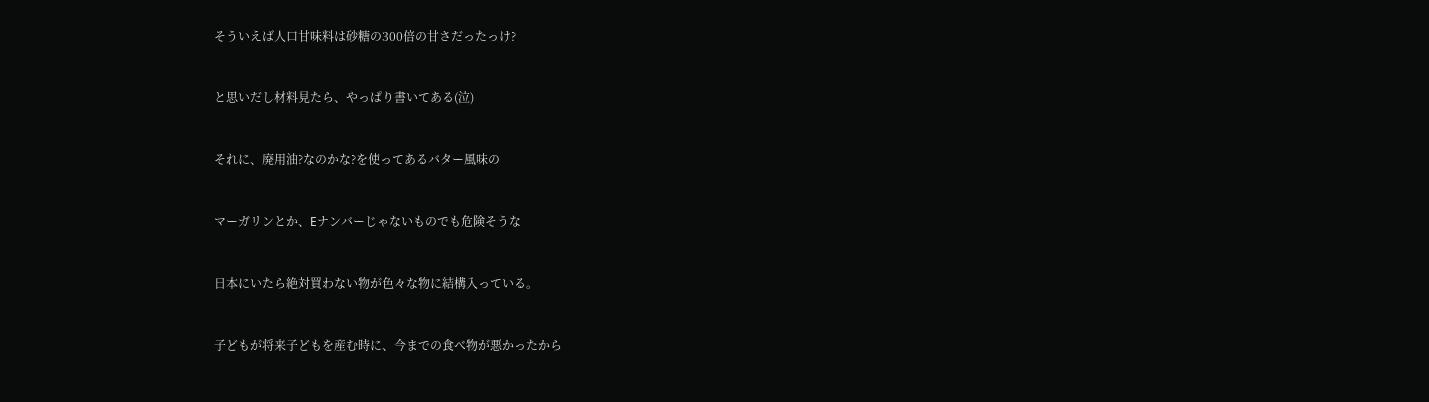そういえば人口甘味料は砂糖の300倍の甘さだったっけ?


と思いだし材料見たら、やっぱり書いてある(泣)


それに、廃用油?なのかな?を使ってあるバター風味の


マーガリンとか、Eナンバーじゃないものでも危険そうな


日本にいたら絶対買わない物が色々な物に結構入っている。


子どもが将来子どもを産む時に、今までの食べ物が悪かったから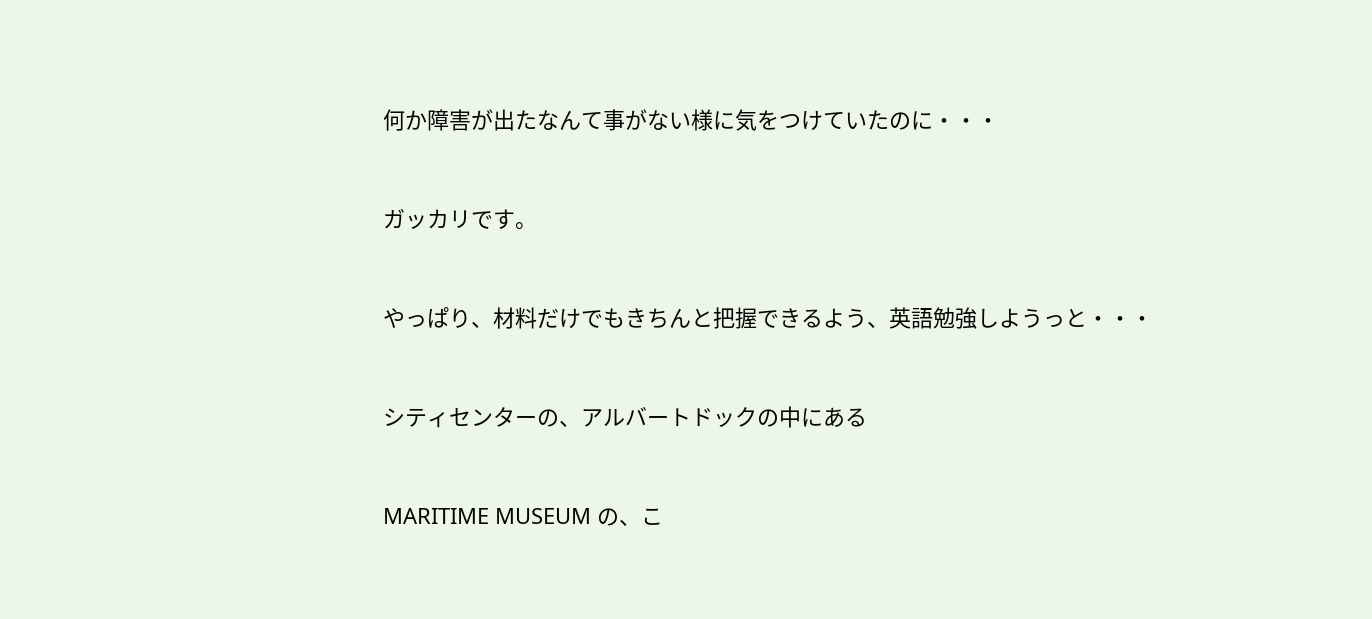何か障害が出たなんて事がない様に気をつけていたのに・・・


ガッカリです。


やっぱり、材料だけでもきちんと把握できるよう、英語勉強しようっと・・・


シティセンターの、アルバートドックの中にある


MARITIME MUSEUM の、こ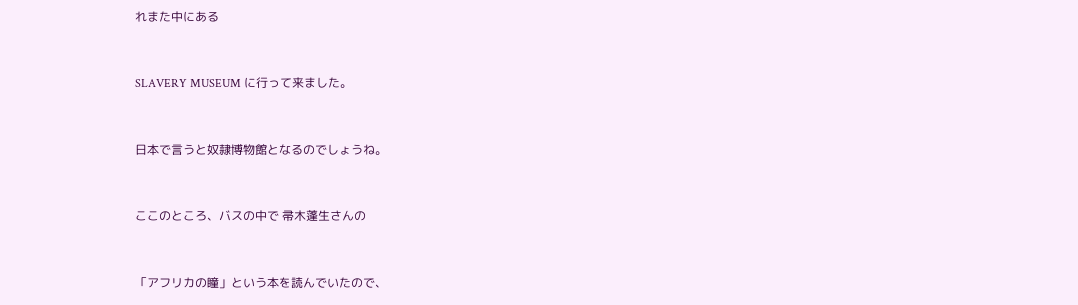れまた中にある


SLAVERY MUSEUM に行って来ました。


日本で言うと奴隷博物館となるのでしょうね。


ここのところ、バスの中で 帚木蓬生さんの


「アフリカの瞳」という本を読んでいたので、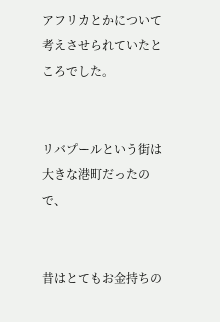アフリカとかについて考えさせられていたところでした。


リバプールという街は大きな港町だったので、


昔はとてもお金持ちの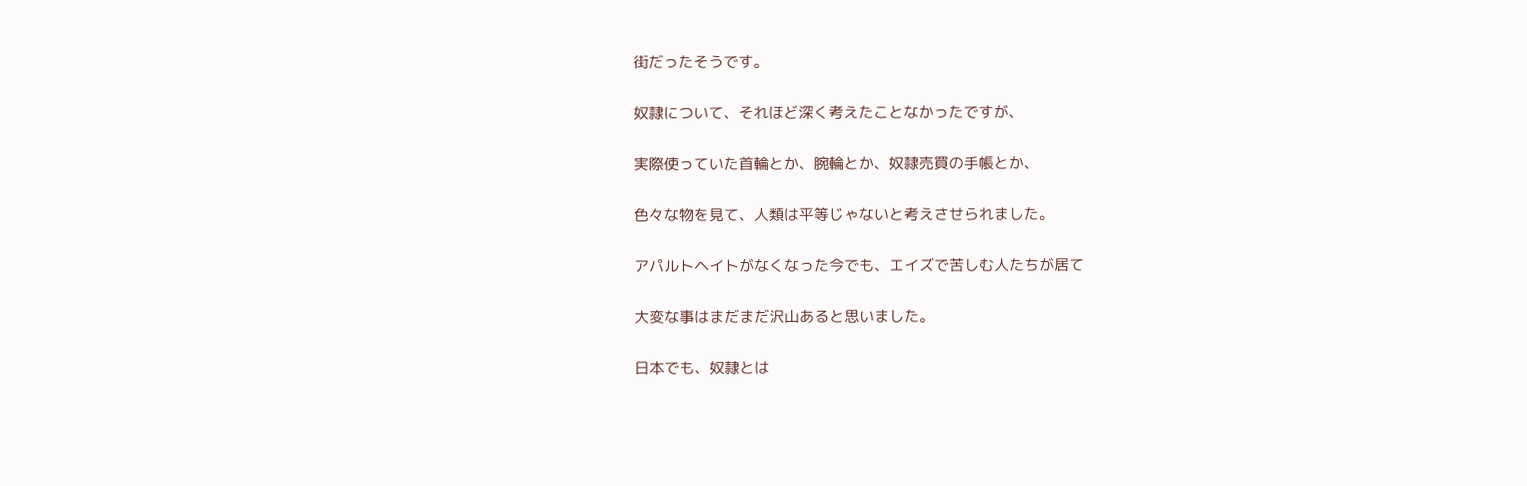街だったそうです。


奴隷について、それほど深く考えたことなかったですが、


実際使っていた首輪とか、腕輪とか、奴隷売買の手帳とか、


色々な物を見て、人類は平等じゃないと考えさせられました。


アパルトヘイトがなくなった今でも、エイズで苦しむ人たちが居て


大変な事はまだまだ沢山あると思いました。


日本でも、奴隷とは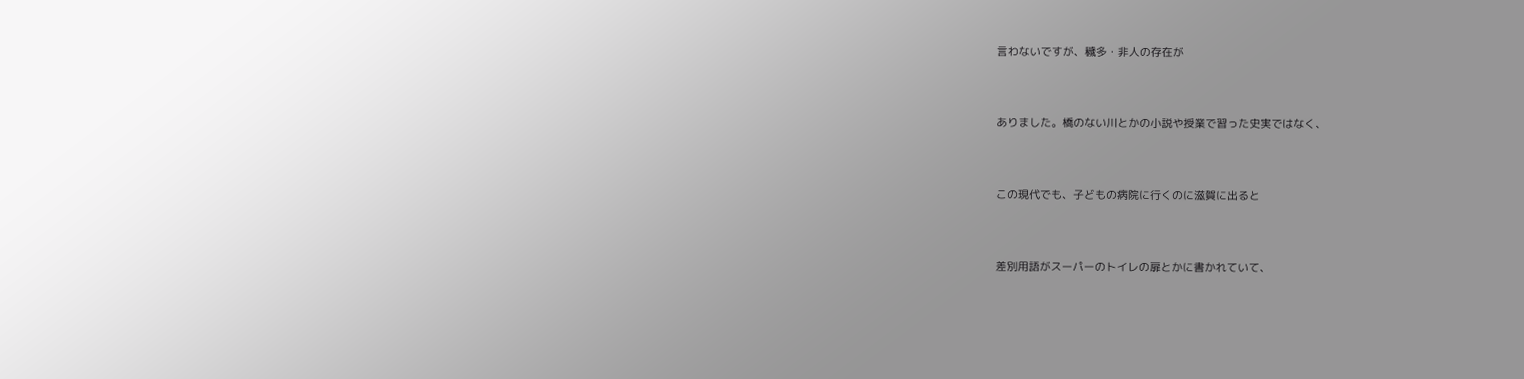言わないですが、穢多・非人の存在が


ありました。橋のない川とかの小説や授業で習った史実ではなく、


この現代でも、子どもの病院に行くのに滋賀に出ると


差別用語がスーパーのトイレの扉とかに書かれていて、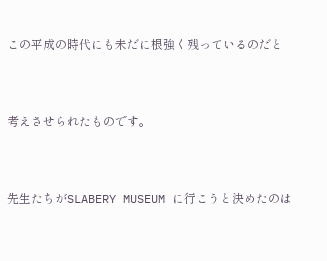この平成の時代にも未だに根強く残っているのだと


考えさせられたものです。


先生たちがSLABERY MUSEUM に行こうと決めたのは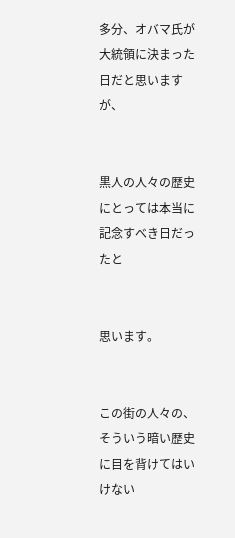多分、オバマ氏が大統領に決まった日だと思いますが、


黒人の人々の歴史にとっては本当に記念すべき日だったと


思います。


この街の人々の、そういう暗い歴史に目を背けてはいけない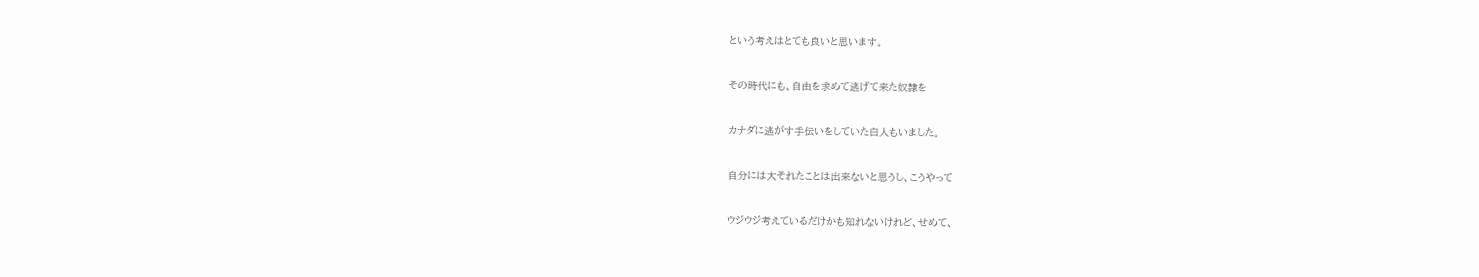という考えはとても良いと思います。


その時代にも、自由を求めて逃げて来た奴隷を


カナダに逃がす手伝いをしていた白人もいました。


自分には大それたことは出来ないと思うし、こうやって


ウジウジ考えているだけかも知れないけれど、せめて、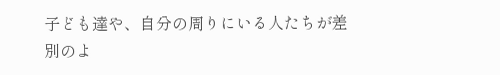子ども達や、自分の周りにいる人たちが差別のよ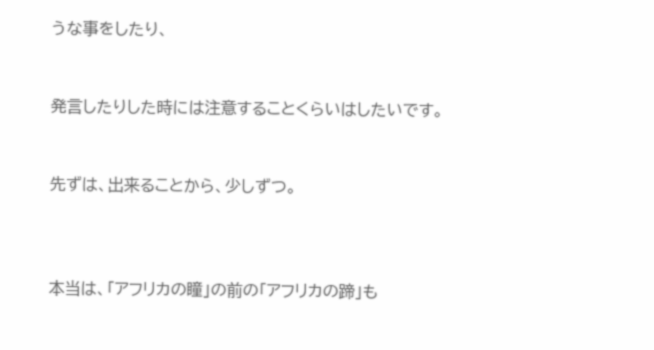うな事をしたり、


発言したりした時には注意することくらいはしたいです。


先ずは、出来ることから、少しずつ。



本当は、「アフリカの瞳」の前の「アフリカの蹄」も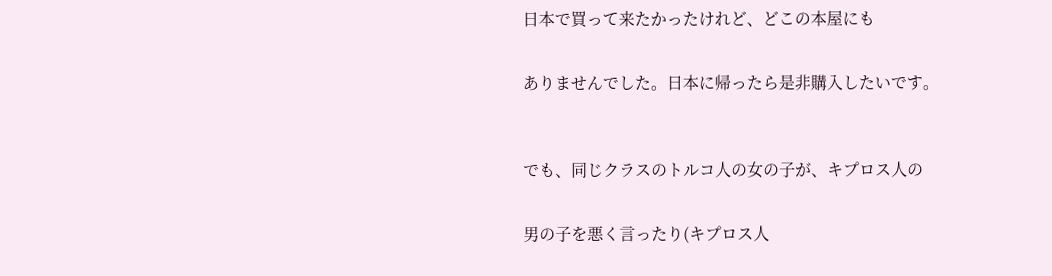日本で買って来たかったけれど、どこの本屋にも


ありませんでした。日本に帰ったら是非購入したいです。



でも、同じクラスのトルコ人の女の子が、キプロス人の


男の子を悪く言ったり(キプロス人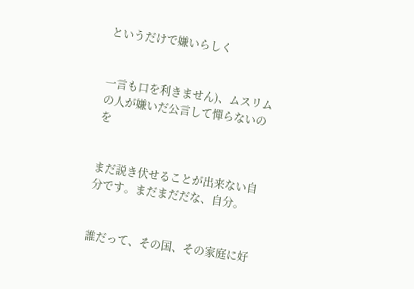というだけで嫌いらしく


一言も口を利きません)、ムスリムの人が嫌いだ公言して憚らないのを


まだ説き伏せることが出来ない自分です。まだまだだな、自分。


誰だって、その国、その家庭に好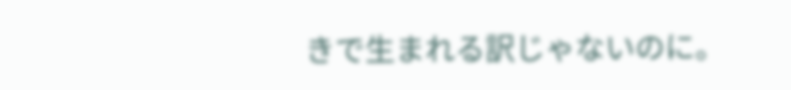きで生まれる訳じゃないのに。